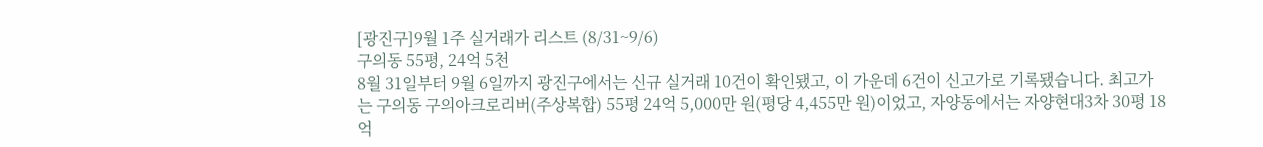[광진구]9월 1주 실거래가 리스트 (8/31~9/6)
구의동 55평, 24억 5천
8월 31일부터 9월 6일까지 광진구에서는 신규 실거래 10건이 확인됐고, 이 가운데 6건이 신고가로 기록됐습니다. 최고가는 구의동 구의아크로리버(주상복합) 55평 24억 5,000만 원(평당 4,455만 원)이었고, 자양동에서는 자양현대3차 30평 18억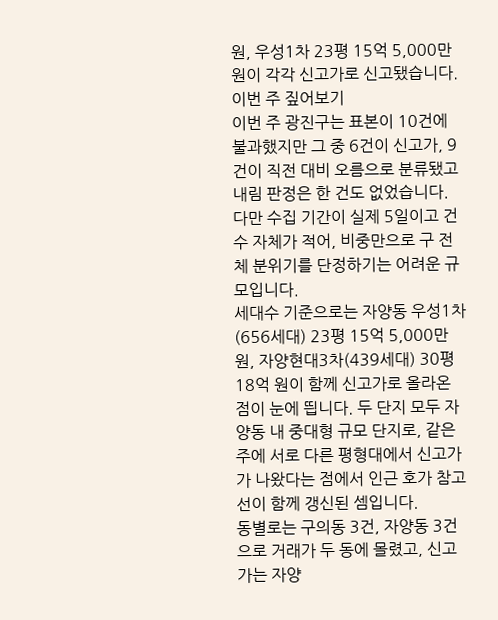원, 우성1차 23평 15억 5,000만 원이 각각 신고가로 신고됐습니다.
이번 주 짚어보기
이번 주 광진구는 표본이 10건에 불과했지만 그 중 6건이 신고가, 9건이 직전 대비 오름으로 분류됐고 내림 판정은 한 건도 없었습니다. 다만 수집 기간이 실제 5일이고 건수 자체가 적어, 비중만으로 구 전체 분위기를 단정하기는 어려운 규모입니다.
세대수 기준으로는 자양동 우성1차(656세대) 23평 15억 5,000만 원, 자양현대3차(439세대) 30평 18억 원이 함께 신고가로 올라온 점이 눈에 띕니다. 두 단지 모두 자양동 내 중대형 규모 단지로, 같은 주에 서로 다른 평형대에서 신고가가 나왔다는 점에서 인근 호가 참고선이 함께 갱신된 셈입니다.
동별로는 구의동 3건, 자양동 3건으로 거래가 두 동에 몰렸고, 신고가는 자양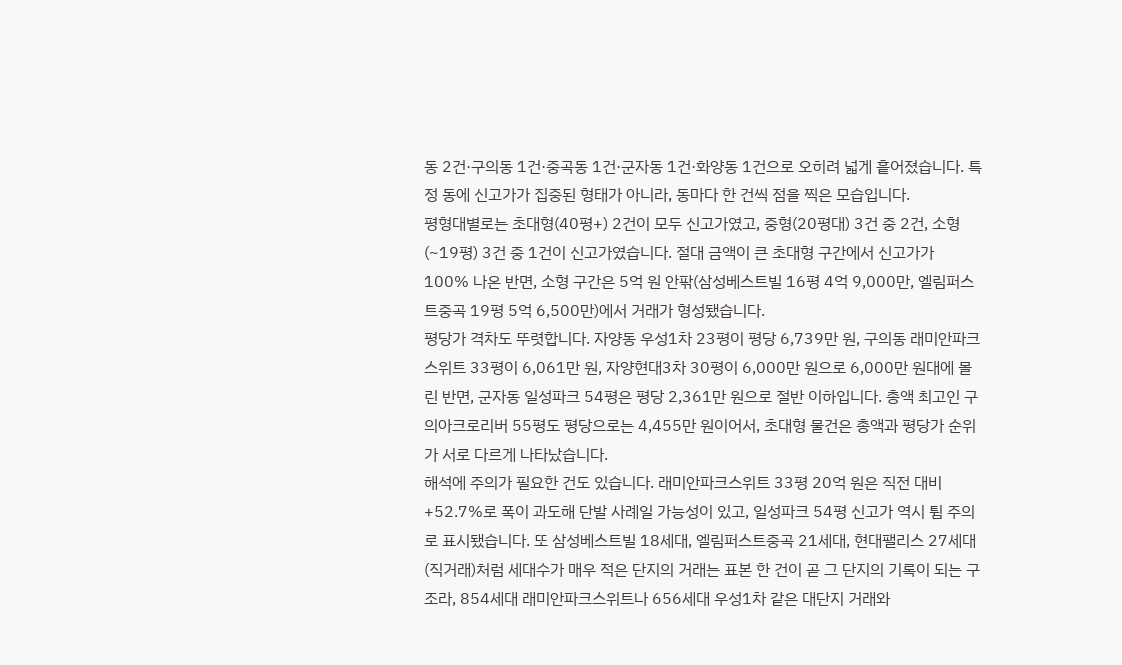동 2건·구의동 1건·중곡동 1건·군자동 1건·화양동 1건으로 오히려 넓게 흩어졌습니다. 특정 동에 신고가가 집중된 형태가 아니라, 동마다 한 건씩 점을 찍은 모습입니다.
평형대별로는 초대형(40평+) 2건이 모두 신고가였고, 중형(20평대) 3건 중 2건, 소형(~19평) 3건 중 1건이 신고가였습니다. 절대 금액이 큰 초대형 구간에서 신고가가 100% 나온 반면, 소형 구간은 5억 원 안팎(삼성베스트빌 16평 4억 9,000만, 엘림퍼스트중곡 19평 5억 6,500만)에서 거래가 형성됐습니다.
평당가 격차도 뚜렷합니다. 자양동 우성1차 23평이 평당 6,739만 원, 구의동 래미안파크스위트 33평이 6,061만 원, 자양현대3차 30평이 6,000만 원으로 6,000만 원대에 몰린 반면, 군자동 일성파크 54평은 평당 2,361만 원으로 절반 이하입니다. 총액 최고인 구의아크로리버 55평도 평당으로는 4,455만 원이어서, 초대형 물건은 총액과 평당가 순위가 서로 다르게 나타났습니다.
해석에 주의가 필요한 건도 있습니다. 래미안파크스위트 33평 20억 원은 직전 대비 +52.7%로 폭이 과도해 단발 사례일 가능성이 있고, 일성파크 54평 신고가 역시 튐 주의로 표시됐습니다. 또 삼성베스트빌 18세대, 엘림퍼스트중곡 21세대, 현대팰리스 27세대(직거래)처럼 세대수가 매우 적은 단지의 거래는 표본 한 건이 곧 그 단지의 기록이 되는 구조라, 854세대 래미안파크스위트나 656세대 우성1차 같은 대단지 거래와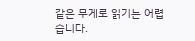같은 무게로 읽기는 어렵습니다.